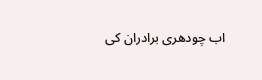اب چودھری برادران کی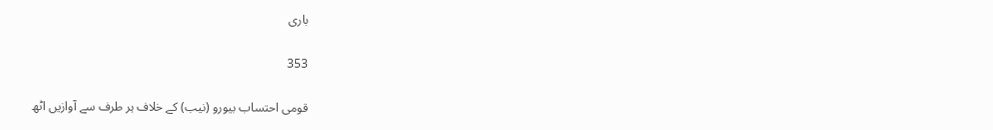باری

353

قومی احتساب بیورو (نیب) کے خلاف ہر طرف سے آوازیں اٹھ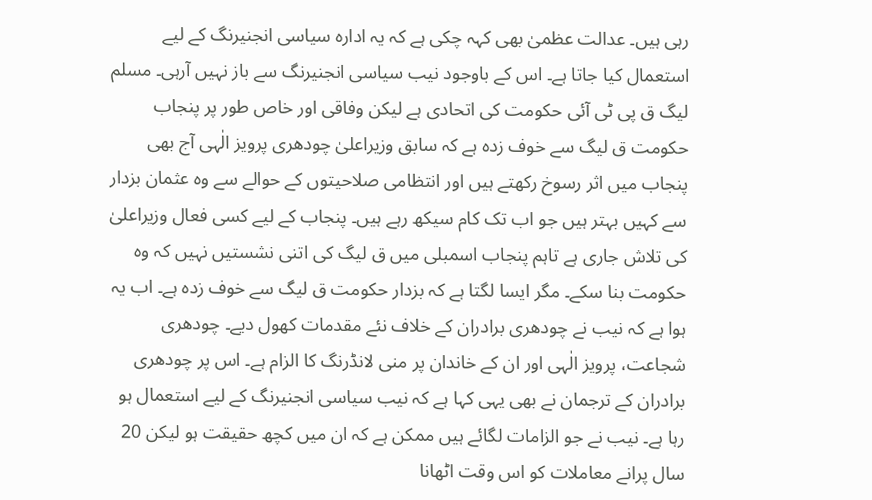رہی ہیں۔ عدالت عظمیٰ بھی کہہ چکی ہے کہ یہ ادارہ سیاسی انجنیرنگ کے لیے استعمال کیا جاتا ہے۔ اس کے باوجود نیب سیاسی انجنیرنگ سے باز نہیں آرہی۔ مسلم لیگ ق پی ٹی آئی حکومت کی اتحادی ہے لیکن وفاقی اور خاص طور پر پنجاب حکومت ق لیگ سے خوف زدہ ہے کہ سابق وزیراعلیٰ چودھری پرویز الٰہی آج بھی پنجاب میں اثر رسوخ رکھتے ہیں اور انتظامی صلاحیتوں کے حوالے سے وہ عثمان بزدار سے کہیں بہتر ہیں جو اب تک کام سیکھ رہے ہیں۔ پنجاب کے لیے کسی فعال وزیراعلیٰ کی تلاش جاری ہے تاہم پنجاب اسمبلی میں ق لیگ کی اتنی نشستیں نہیں کہ وہ حکومت بنا سکے۔ مگر ایسا لگتا ہے کہ بزدار حکومت ق لیگ سے خوف زدہ ہے۔ اب یہ ہوا ہے کہ نیب نے چودھری برادران کے خلاف نئے مقدمات کھول دیے۔ چودھری شجاعت، پرویز الٰہی اور ان کے خاندان پر منی لانڈرنگ کا الزام ہے۔ اس پر چودھری برادران کے ترجمان نے بھی یہی کہا ہے کہ نیب سیاسی انجنیرنگ کے لیے استعمال ہو رہا ہے۔ نیب نے جو الزامات لگائے ہیں ممکن ہے کہ ان میں کچھ حقیقت ہو لیکن 20 سال پرانے معاملات کو اس وقت اٹھانا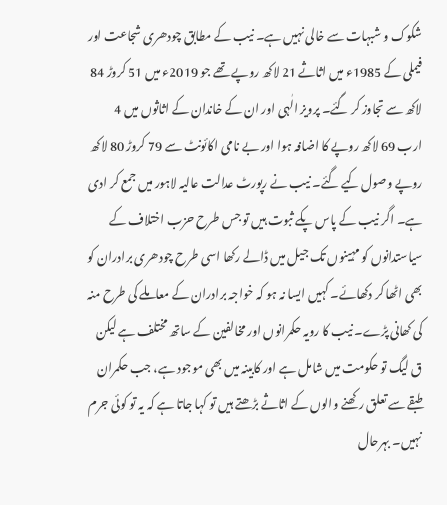شکوک و شبہات سے خالی نہیں ہے۔ نیب کے مطابق چودھری شجاعت اور فیملی کے 1985ء میں اثاثے 21 لاکھ روپے تھے جو 2019ء میں 51 کروڑ 84 لاکھ سے تجاوز کر گئے۔ پرویز الٰہی اور ان کے خاندان کے اثاثوں میں 4 ارب 69 لاکھ روپے کا اضافہ ہوا اور بے نامی اکائونٹ سے 79 کروڑ 80 لاکھ روپے وصول کیے گئے۔ نیب نے رپورٹ عدالت عالیہ لاہور میں جمع کر ادی ہے۔ اگر نیب کے پاس پکے ثبوت ہیں تو جس طرح حزب اختلاف کے سیاستدانوں کو مہینوں تک جیل میں ڈالے رکھا اسی طرح چودھری برادران کو بھی اٹھا کر دکھائے۔ کہیں ایسا نہ ہو کہ خواجہ برادران کے معاملے کی طرح منہ کی کھانی پڑے۔ نیب کا رویہ حکمرانوں اور مخالفین کے ساتھ مختلف ہے لیکن ق لیگ تو حکومت میں شامل ہے اور کابینہ میں بھی موجود ہے، جب حکمران طبقے سے تعلق رکھنے والوں کے اثاثے بڑھتے ہیں تو کہا جاتا ہے کہ یہ تو کوئی جرم نہیں۔ بہرحال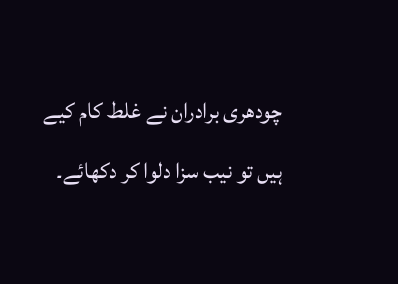چودھری برادران نے غلط کام کیے ہیں تو نیب سزا دلوا کر دکھائے۔